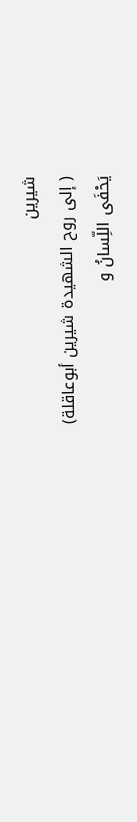شيرين
( إلى روح الشهيدة شيرين أبوعاقلة)
يَحْفَى اللِّسانُ و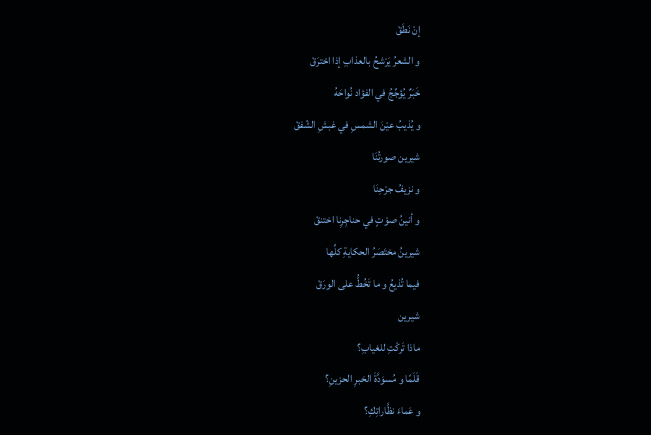إنْ نَطَقْ
و الشعرُ يَرْشحُ بالعذابِ إذا احْترَقْ
خَبَرٌ يُؤجِّجُ في الفؤاد نُواحَهُ
و يُذيبُ عيْنَ الشمسِ في غبشِ الشّفقْ
شيرين صورتُنَا
و نزيفُ جرْحِنَا
و أنينُ صوْتٍ في حناجِرِنا اختنقْ
شيرينُ مختَصَرُ الحكايةِ كلِّها
فيما تُذيعُ و ما تَخُطُّ على الورَقْ
شيرين
ماذا تَركْتِ للغيابِ؟
قَلَمًا و مُسوَدَّةَ الخبرِ الحزينِ؟
و عَماءَ نظَّاراتِكِ؟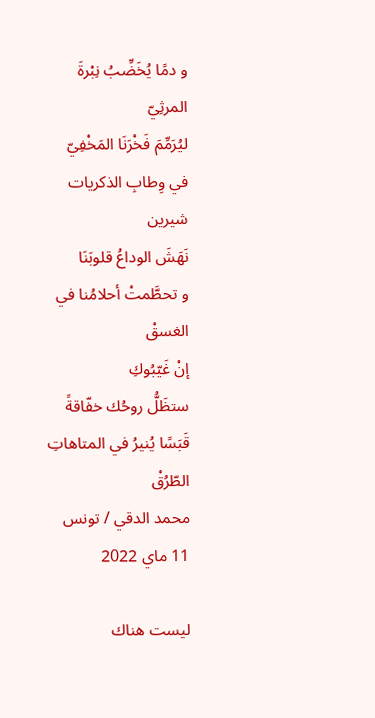و دمًا يُخَضِّبُ نِبْرةَ المرثِيّ
ليُرَمِّمَ فَخْرَنَا المَخْفِيّ
في وِطابِ الذكريات
شيرين
نَهَشَ الوداعُ قلوبَنَا
و تحطَّمتْ أحلامُنا في الغسقْ
إنْ غَيّبُوكِ
ستظَلُّ روحُك خفّاقةً
قَبَسًا يُنيرُ في المتاهاتِ الطّرُقْ
محمد الدقي / تونس
11 ماي 2022

ليست هناك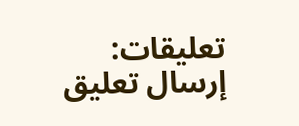تعليقات:
إرسال تعليق